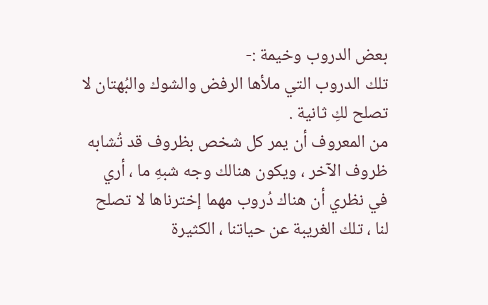بعض الدروب وخيمة :-
تلك الدروب التي ملأها الرفض والشوك والبُهتان لا تصلح لكِ ثانية .
من المعروف أن يمر كل شخص بظروف قد تُشابه ظروف الآخر ، ويكون هنالك وجه شبهِ ما ، أري في نظري أن هناك دُروب مهما إخترناها لا تصلح لنا ، تلك الغريبة عن حياتنا ، الكثيرة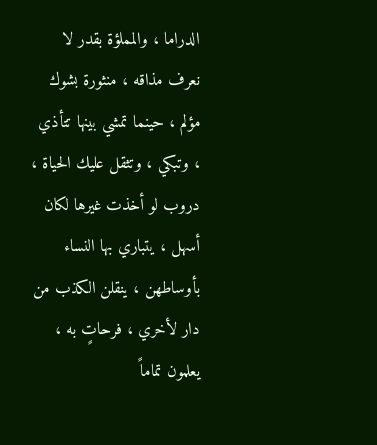الدراما ، والمملؤة بقدر لا نعرف مذاقه ، منثورة بشوك مؤلم ، حينما تمشي بينها تتأذي ، وتبكي ، وتثقل عليك الحياة ، دروب لو أخذت غيرها لكان أسهل ، يتباري بها النساء بأوساطهن ، ينقلن الكذب من دار لأخري ، فرحاتٍ به ، يعلمون تماماً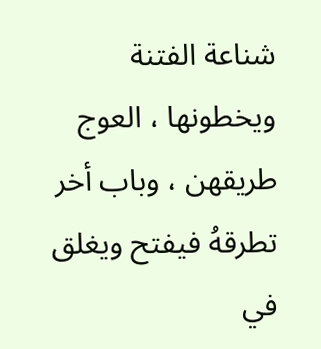شناعة الفتنة ويخطونها ، العوج طريقهن ، وباب أخر تطرقهُ فيفتح ويغلق في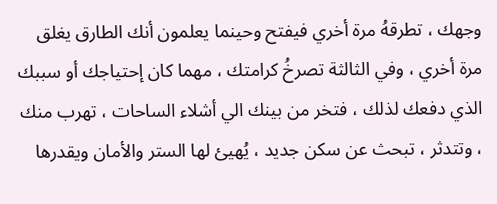وجهك ، تطرقهُ مرة أخري فيفتح وحينما يعلمون أنك الطارق يغلق مرة أخري ، وفي الثالثة تصرخُ كرامتك ، مهما كان إحتياجك أو سببك الذي دفعك لذلك ، فتخر من بينك الي أشلاء الساحات ، تهرب منك ، وتتدثر ، تبحث عن سكن جديد ، يُهيئ لها الستر والأمان ويقدرها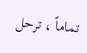تماماً ، ترحل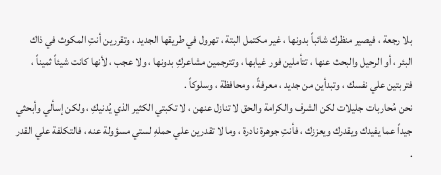بلا رجعة ، فيصير منظرك شائباً بدونها ، غير مكتمل البتة ، تهرول في طريقها الجديد ، وتقررين أنتِ المكوث في ذاك البئر ، أو الرحيل والبحث عنها ، تتأملين فور غيابها ، وتترجمين مشاعركِ بدونها ، ولا عجب ، لأنها كانت شيئاً ثميناً ، فتربتين علي نفسك ، وتبدأين من جديد ، معرفةً ، ومحافظة ، وسلوكاً .
نحن مُحاربات جليلات لكن الشرف والكرامة والحق لا تنازل عنهن ، لا تكبتي الكثير الذي يُدنيكِ ، ولكن إسألي وأبحثي جيداً عما يفيدك ويقدرك ويعززك ، فأنتِ جوهرة نادرة ، وما لا تقدرين علي حملهِ لستي مسؤولة عنه ، فالتكلفة علي القدر .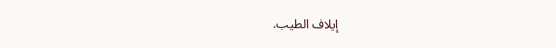إيلاف الطيب.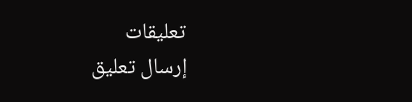تعليقات
إرسال تعليق